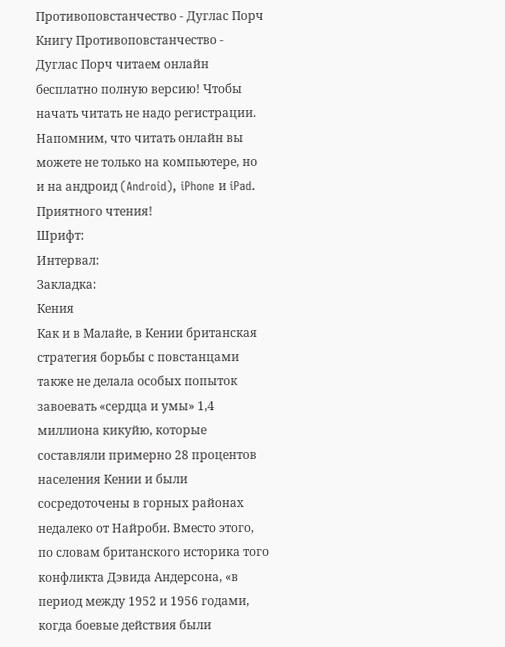Противоповстанчество - Дуглас Порч
Книгу Противоповстанчество - Дуглас Порч читаем онлайн бесплатно полную версию! Чтобы начать читать не надо регистрации. Напомним, что читать онлайн вы можете не только на компьютере, но и на андроид (Android), iPhone и iPad. Приятного чтения!
Шрифт:
Интервал:
Закладка:
Кения
Как и в Малайе, в Кении британская стратегия борьбы с повстанцами также не делала особых попыток завоевать «сердца и умы» 1,4 миллиона кикуйю, которые составляли примерно 28 процентов населения Кении и были сосредоточены в горных районах недалеко от Найроби. Вместо этого, по словам британского историка того конфликта Дэвида Андерсона, «в период между 1952 и 1956 годами, когда боевые действия были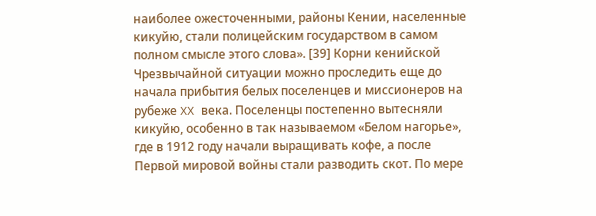наиболее ожесточенными, районы Кении, населенные кикуйю, стали полицейским государством в самом полном смысле этого слова». [39] Корни кенийской Чрезвычайной ситуации можно проследить еще до начала прибытия белых поселенцев и миссионеров на рубеже XX века. Поселенцы постепенно вытесняли кикуйю, особенно в так называемом «Белом нагорье», где в 1912 году начали выращивать кофе, а после Первой мировой войны стали разводить скот. По мере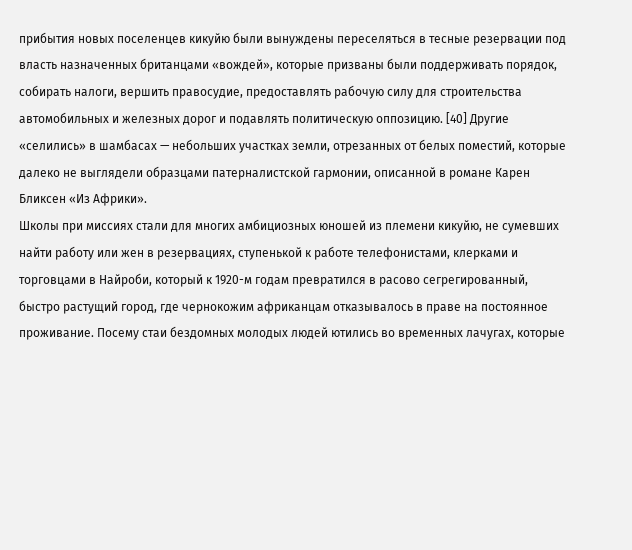прибытия новых поселенцев кикуйю были вынуждены переселяться в тесные резервации под власть назначенных британцами «вождей», которые призваны были поддерживать порядок, собирать налоги, вершить правосудие, предоставлять рабочую силу для строительства автомобильных и железных дорог и подавлять политическую оппозицию. [40] Другие «селились» в шамбасах — небольших участках земли, отрезанных от белых поместий, которые далеко не выглядели образцами патерналистской гармонии, описанной в романе Карен Бликсен «Из Африки».
Школы при миссиях стали для многих амбициозных юношей из племени кикуйю, не сумевших найти работу или жен в резервациях, ступенькой к работе телефонистами, клерками и торговцами в Найроби, который к 1920-м годам превратился в расово сегрегированный, быстро растущий город, где чернокожим африканцам отказывалось в праве на постоянное проживание. Посему стаи бездомных молодых людей ютились во временных лачугах, которые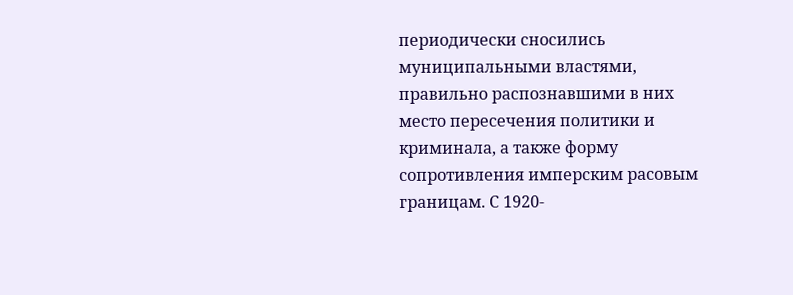периодически сносились муниципальными властями, правильно распознавшими в них место пересечения политики и криминала, а также форму сопротивления имперским расовым границам. С 1920-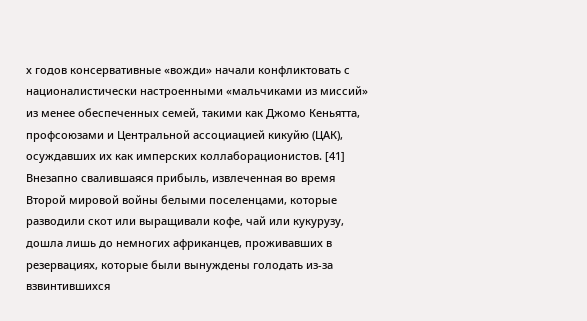х годов консервативные «вожди» начали конфликтовать с националистически настроенными «мальчиками из миссий» из менее обеспеченных семей, такими как Джомо Кеньятта, профсоюзами и Центральной ассоциацией кикуйю (ЦАК), осуждавших их как имперских коллаборационистов. [41]
Внезапно свалившаяся прибыль, извлеченная во время Второй мировой войны белыми поселенцами, которые разводили скот или выращивали кофе, чай или кукурузу, дошла лишь до немногих африканцев, проживавших в резервациях, которые были вынуждены голодать из-за взвинтившихся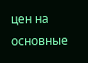цен на основные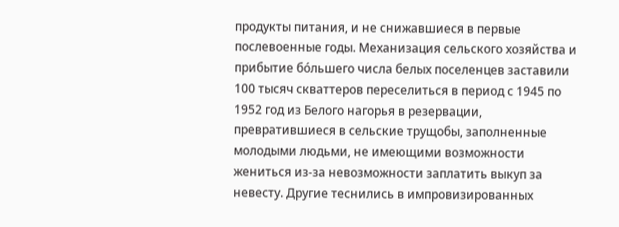продукты питания, и не снижавшиеся в первые послевоенные годы. Механизация сельского хозяйства и прибытие бóльшего числа белых поселенцев заставили 100 тысяч скваттеров переселиться в период с 1945 по 1952 год из Белого нагорья в резервации, превратившиеся в сельские трущобы, заполненные молодыми людьми, не имеющими возможности жениться из-за невозможности заплатить выкуп за невесту. Другие теснились в импровизированных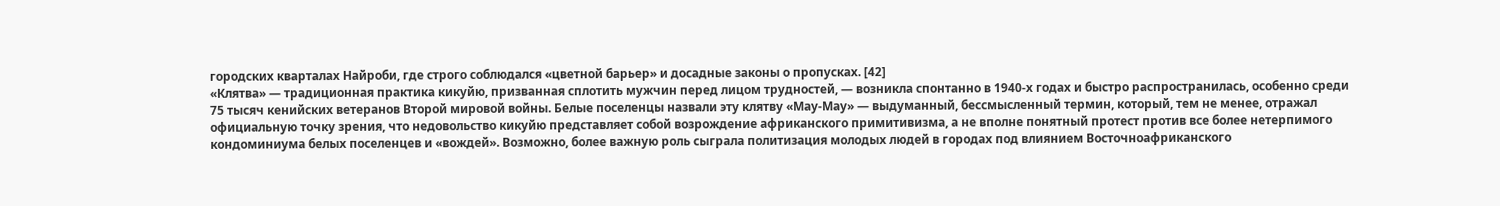городских кварталах Найроби, где строго соблюдался «цветной барьер» и досадные законы о пропусках. [42]
«Клятва» — традиционная практика кикуйю, призванная сплотить мужчин перед лицом трудностей, — возникла спонтанно в 1940-х годах и быстро распространилась, особенно среди 75 тысяч кенийских ветеранов Второй мировой войны. Белые поселенцы назвали эту клятву «Мау-Мау» — выдуманный, бессмысленный термин, который, тем не менее, отражал официальную точку зрения, что недовольство кикуйю представляет собой возрождение африканского примитивизма, а не вполне понятный протест против все более нетерпимого кондоминиума белых поселенцев и «вождей». Возможно, более важную роль сыграла политизация молодых людей в городах под влиянием Восточноафриканского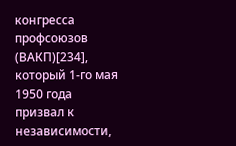конгресса профсоюзов (ВАКП)[234], который 1-го мая 1950 года призвал к независимости,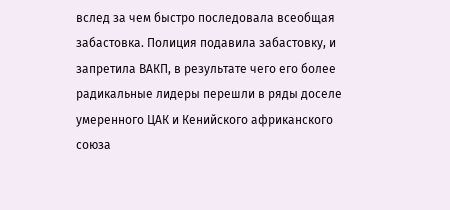вслед за чем быстро последовала всеобщая забастовка. Полиция подавила забастовку, и запретила ВАКП, в результате чего его более радикальные лидеры перешли в ряды доселе умеренного ЦАК и Кенийского африканского союза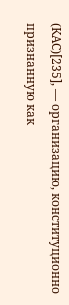(КАС)[235], — организацию, конституционно признанную как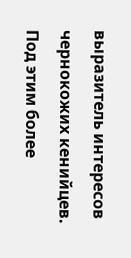выразитель интересов чернокожих кенийцев. Под этим более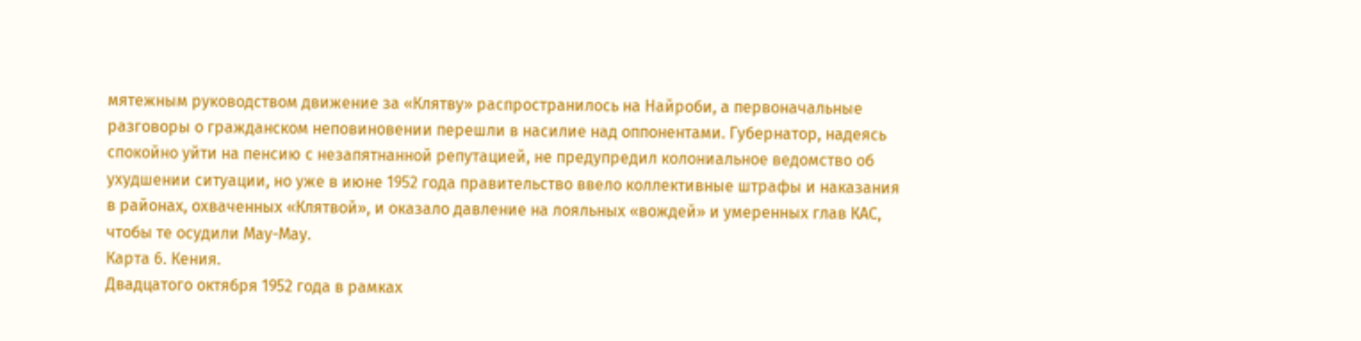мятежным руководством движение за «Клятву» распространилось на Найроби, а первоначальные разговоры о гражданском неповиновении перешли в насилие над оппонентами. Губернатор, надеясь спокойно уйти на пенсию с незапятнанной репутацией, не предупредил колониальное ведомство об ухудшении ситуации, но уже в июне 1952 года правительство ввело коллективные штрафы и наказания в районах, охваченных «Клятвой», и оказало давление на лояльных «вождей» и умеренных глав КАС, чтобы те осудили Мау-Мау.
Карта 6. Кения.
Двадцатого октября 1952 года в рамках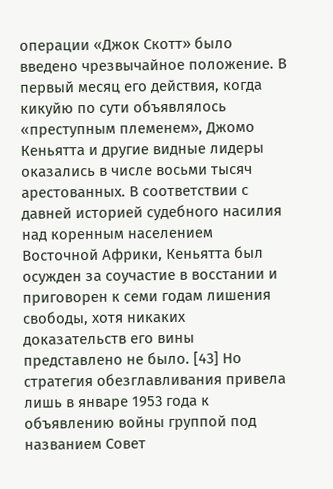операции «Джок Скотт» было введено чрезвычайное положение. В первый месяц его действия, когда кикуйю по сути объявлялось «преступным племенем», Джомо Кеньятта и другие видные лидеры оказались в числе восьми тысяч арестованных. В соответствии с давней историей судебного насилия над коренным населением Восточной Африки, Кеньятта был осужден за соучастие в восстании и приговорен к семи годам лишения свободы, хотя никаких доказательств его вины представлено не было. [43] Но стратегия обезглавливания привела лишь в январе 1953 года к объявлению войны группой под названием Совет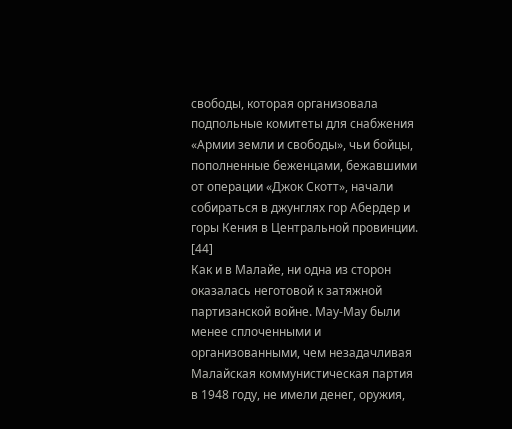свободы, которая организовала подпольные комитеты для снабжения «Армии земли и свободы», чьи бойцы, пополненные беженцами, бежавшими от операции «Джок Скотт», начали собираться в джунглях гор Абердер и горы Кения в Центральной провинции. [44]
Как и в Малайе, ни одна из сторон оказалась неготовой к затяжной партизанской войне. Мау-Мау были менее сплоченными и организованными, чем незадачливая Малайская коммунистическая партия в 1948 году, не имели денег, оружия,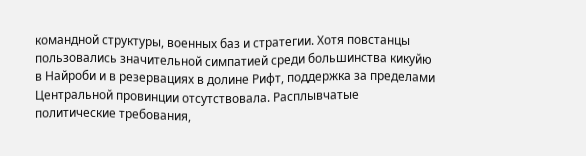командной структуры, военных баз и стратегии. Хотя повстанцы пользовались значительной симпатией среди большинства кикуйю в Найроби и в резервациях в долине Рифт, поддержка за пределами Центральной провинции отсутствовала. Расплывчатые политические требования,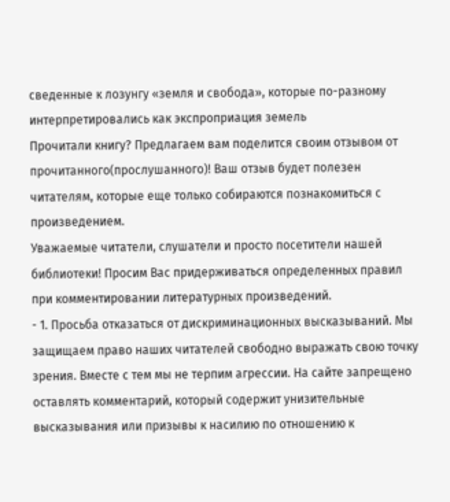сведенные к лозунгу «земля и свобода», которые по-разному интерпретировались как экспроприация земель
Прочитали книгу? Предлагаем вам поделится своим отзывом от прочитанного(прослушанного)! Ваш отзыв будет полезен читателям, которые еще только собираются познакомиться с произведением.
Уважаемые читатели, слушатели и просто посетители нашей библиотеки! Просим Вас придерживаться определенных правил при комментировании литературных произведений.
- 1. Просьба отказаться от дискриминационных высказываний. Мы защищаем право наших читателей свободно выражать свою точку зрения. Вместе с тем мы не терпим агрессии. На сайте запрещено оставлять комментарий, который содержит унизительные высказывания или призывы к насилию по отношению к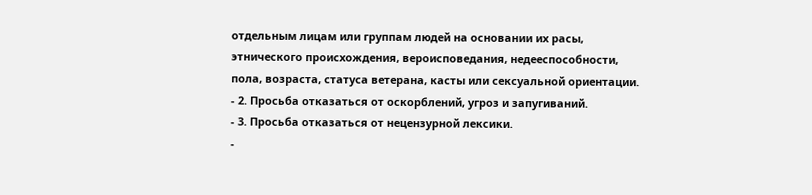отдельным лицам или группам людей на основании их расы, этнического происхождения, вероисповедания, недееспособности, пола, возраста, статуса ветерана, касты или сексуальной ориентации.
- 2. Просьба отказаться от оскорблений, угроз и запугиваний.
- 3. Просьба отказаться от нецензурной лексики.
-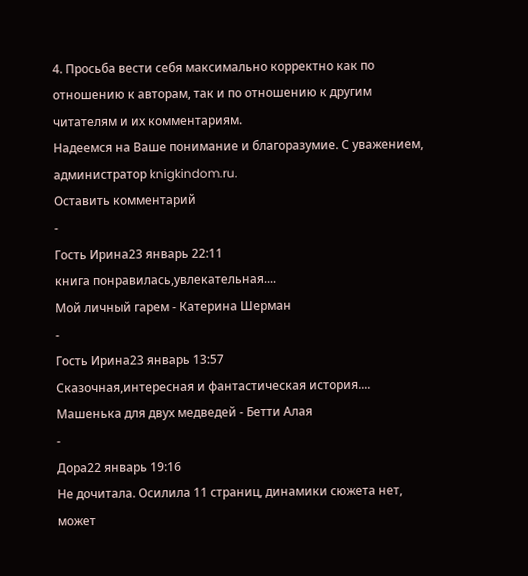4. Просьба вести себя максимально корректно как по отношению к авторам, так и по отношению к другим читателям и их комментариям.
Надеемся на Ваше понимание и благоразумие. С уважением, администратор knigkindom.ru.
Оставить комментарий
-
Гость Ирина23 январь 22:11
книга понравилась,увлекательная....
Мой личный гарем - Катерина Шерман
-
Гость Ирина23 январь 13:57
Сказочная,интересная и фантастическая история....
Машенька для двух медведей - Бетти Алая
-
Дора22 январь 19:16
Не дочитала. Осилила 11 страниц, динамики сюжета нет, может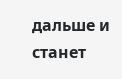дальше и станет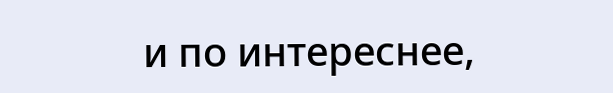и по интереснее,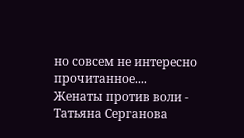но совсем не интересно прочитанное....
Женаты против воли - Татьяна Серганова